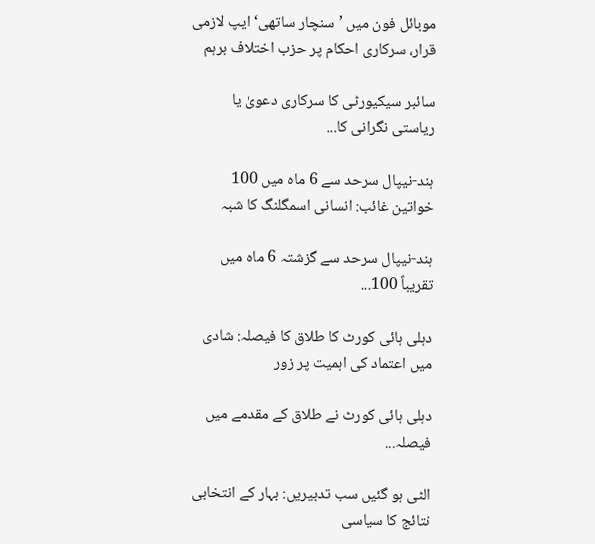موبائل فون میں ’سنچار ساتھی‘ ایپ لازمی قرار، سرکاری احکام پر حزب اختلاف برہم

سائبر سیکیورٹی کا سرکاری دعویٰ یا ریاستی نگرانی کا...

ہند-نیپال سرحد سے 6 ماہ میں 100 خواتین غائب: انسانی اسمگلنگ کا شبہ

ہند-نیپال سرحد سے گزشتہ 6 ماہ میں تقریباً 100...

دہلی ہائی کورٹ کا طلاق کا فیصلہ: شادی میں اعتماد کی اہمیت پر زور

دہلی ہائی کورٹ نے طلاق کے مقدمے میں فیصلہ...

الٹی ہو گئیں سب تدبیریں: بہار کے انتخابی نتائج کا سیاسی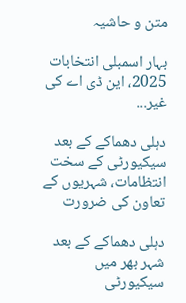متن و حاشیہ

بہار اسمبلی انتخابات 2025، این ڈی اے کی غیر...

دہلی دھماکے کے بعد سیکیورٹی کے سخت انتظامات، شہریوں کے تعاون کی ضرورت

دہلی دھماکے کے بعد شہر بھر میں سیکیورٹی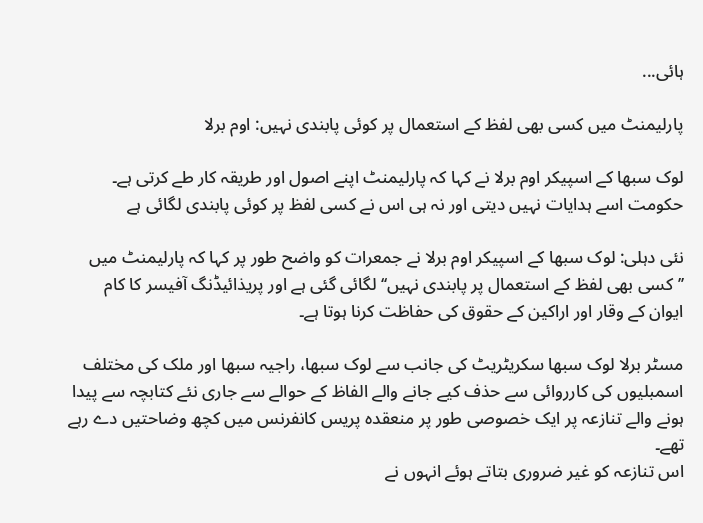ہائی...

پارلیمنٹ میں کسی بھی لفظ کے استعمال پر کوئی پابندی نہیں: اوم برلا

لوک سبھا کے اسپیکر اوم برلا نے کہا کہ پارلیمنٹ اپنے اصول اور طریقہ کار طے کرتی ہے۔ حکومت اسے ہدایات نہیں دیتی اور نہ ہی اس نے کسی لفظ پر کوئی پابندی لگائی ہے

نئی دہلی: لوک سبھا کے اسپیکر اوم برلا نے جمعرات کو واضح طور پر کہا کہ پارلیمنٹ میں ’’کسی بھی لفظ کے استعمال پر پابندی نہیں‘‘ لگائی گئی ہے اور پریذائیڈنگ آفیسر کا کام ایوان کے وقار اور اراکین کے حقوق کی حفاظت کرنا ہوتا ہے۔

مسٹر برلا لوک سبھا سکریٹریٹ کی جانب سے لوک سبھا، راجیہ سبھا اور ملک کی مختلف اسمبلیوں کی کارروائی سے حذف کیے جانے والے الفاظ کے حوالے سے جاری نئے کتابچہ سے پیدا ہونے والے تنازعہ پر ایک خصوصی طور پر منعقدہ پریس کانفرنس میں کچھ وضاحتیں دے رہے تھے۔
اس تنازعہ کو غیر ضروری بتاتے ہوئے انہوں نے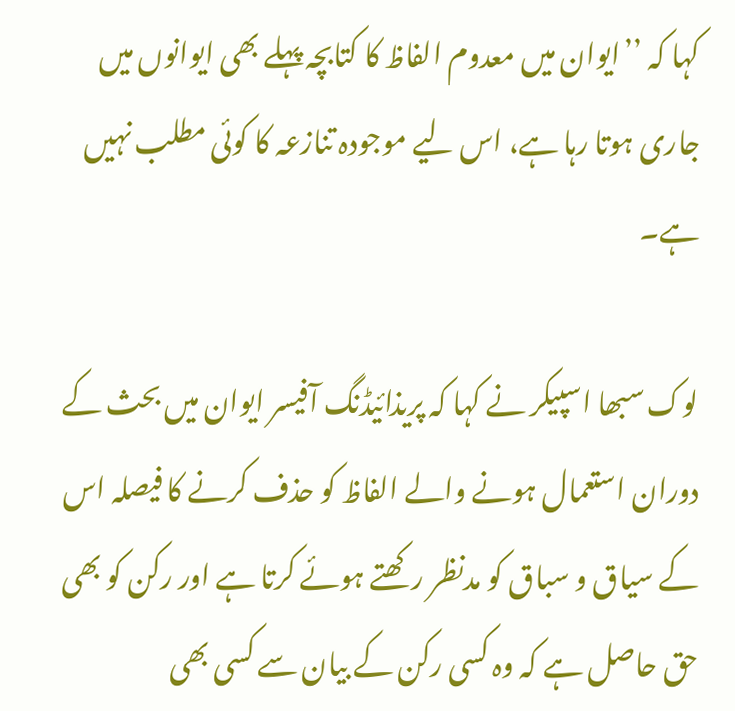کہا کہ ’’ایوان میں معدوم الفاظ کا کتابچہ پہلے بھی ایوانوں میں جاری ہوتا رہا ہے، اس لیے موجودہ تنازعہ کا کوئی مطلب نہیں ہے۔

لوک سبھا اسپیکر نے کہا کہ پریذائیڈنگ آفیسر ایوان میں بحث کے دوران استعمال ہونے والے الفاظ کو حذف کرنے کا فیصلہ اس کے سیاق و سباق کو مدنظر رکھتے ہوئے کرتا ہے اور رکن کو بھی حق حاصل ہے کہ وہ کسی رکن کے بیان سے کسی بھی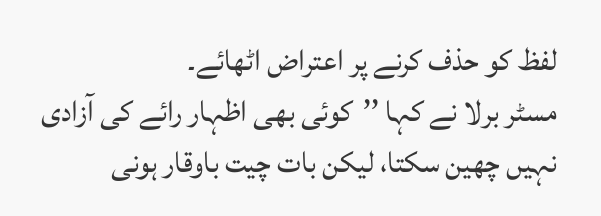لفظ کو حذف کرنے پر اعتراض اٹھائے۔
مسٹر برلا نے کہا ’’کوئی بھی اظہار رائے کی آزادی نہیں چھین سکتا، لیکن بات چیت باوقار ہونی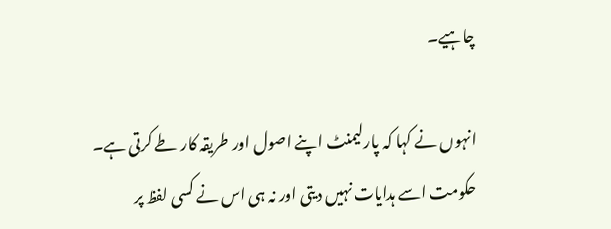چاہیے۔

انہوں نے کہا کہ پارلیمنٹ اپنے اصول اور طریقہ کار طے کرتی ہے۔ حکومت اسے ہدایات نہیں دیتی اور نہ ہی اس نے کسی لفظ پر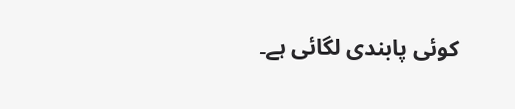کوئی پابندی لگائی ہے۔